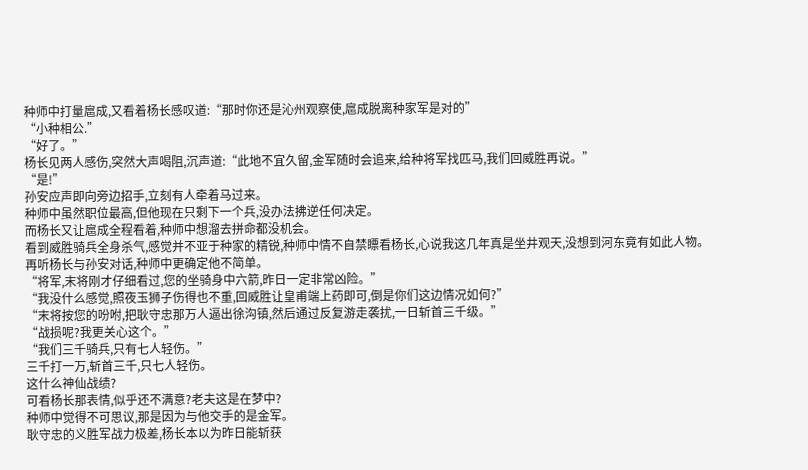种师中打量扈成,又看着杨长感叹道:“那时你还是沁州观察使,扈成脱离种家军是对的”
“小种相公.”
“好了。”
杨长见两人感伤,突然大声喝阻,沉声道:“此地不宜久留,金军随时会追来,给种将军找匹马,我们回威胜再说。”
“是!”
孙安应声即向旁边招手,立刻有人牵着马过来。
种师中虽然职位最高,但他现在只剩下一个兵,没办法拂逆任何决定。
而杨长又让扈成全程看着,种师中想溜去拼命都没机会。
看到威胜骑兵全身杀气,感觉并不亚于种家的精锐,种师中情不自禁瞟看杨长,心说我这几年真是坐井观天,没想到河东竟有如此人物。
再听杨长与孙安对话,种师中更确定他不简单。
“将军,末将刚才仔细看过,您的坐骑身中六箭,昨日一定非常凶险。”
“我没什么感觉,照夜玉狮子伤得也不重,回威胜让皇甫端上药即可,倒是你们这边情况如何?”
“末将按您的吩咐,把耿守忠那万人逼出徐沟镇,然后通过反复游走袭扰,一日斩首三千级。”
“战损呢?我更关心这个。”
“我们三千骑兵,只有七人轻伤。”
三千打一万,斩首三千,只七人轻伤。
这什么神仙战绩?
可看杨长那表情,似乎还不满意?老夫这是在梦中?
种师中觉得不可思议,那是因为与他交手的是金军。
耿守忠的义胜军战力极差,杨长本以为昨日能斩获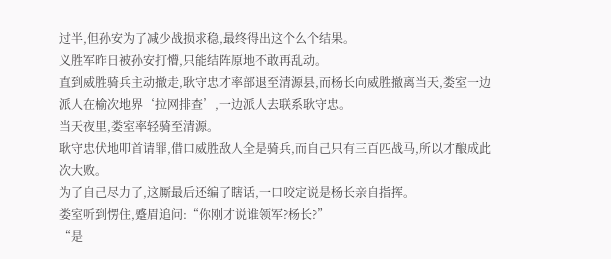过半,但孙安为了减少战损求稳,最终得出这个么个结果。
义胜军昨日被孙安打懵,只能结阵原地不敢再乱动。
直到威胜骑兵主动撤走,耿守忠才率部退至清源县,而杨长向威胜撤离当天,娄室一边派人在榆次地界‘拉网排查’,一边派人去联系耿守忠。
当天夜里,娄室率轻骑至清源。
耿守忠伏地叩首请罪,借口威胜敌人全是骑兵,而自己只有三百匹战马,所以才酿成此次大败。
为了自己尽力了,这厮最后还编了瞎话,一口咬定说是杨长亲自指挥。
娄室听到愣住,蹙眉追问:“你刚才说谁领军?杨长?”
“是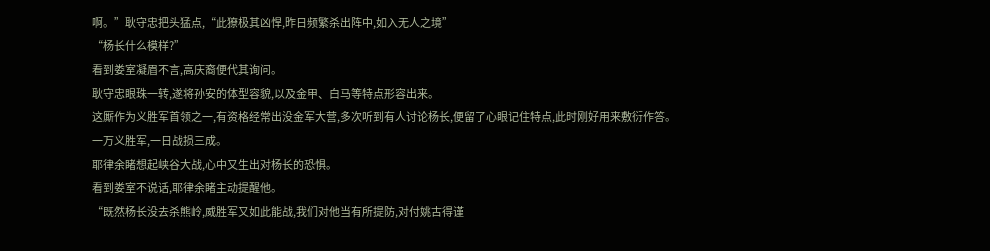啊。”耿守忠把头猛点,“此獠极其凶悍,昨日频繁杀出阵中,如入无人之境”
“杨长什么模样?”
看到娄室凝眉不言,高庆裔便代其询问。
耿守忠眼珠一转,遂将孙安的体型容貌,以及金甲、白马等特点形容出来。
这厮作为义胜军首领之一,有资格经常出没金军大营,多次听到有人讨论杨长,便留了心眼记住特点,此时刚好用来敷衍作答。
一万义胜军,一日战损三成。
耶律余睹想起峡谷大战,心中又生出对杨长的恐惧。
看到娄室不说话,耶律余睹主动提醒他。
“既然杨长没去杀熊岭,威胜军又如此能战,我们对他当有所提防,对付姚古得谨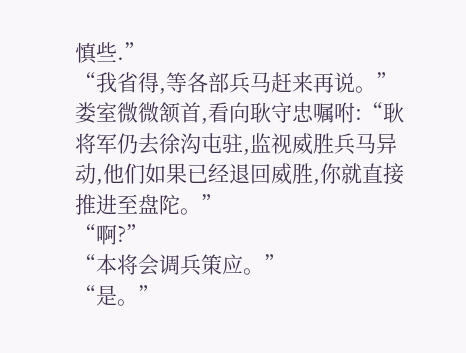慎些.”
“我省得,等各部兵马赶来再说。”
娄室微微颔首,看向耿守忠嘱咐:“耿将军仍去徐沟屯驻,监视威胜兵马异动,他们如果已经退回威胜,你就直接推进至盘陀。”
“啊?”
“本将会调兵策应。”
“是。”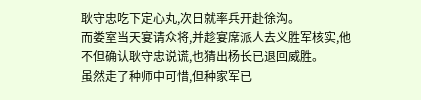耿守忠吃下定心丸,次日就率兵开赴徐沟。
而娄室当天宴请众将,并趁宴席派人去义胜军核实,他不但确认耿守忠说谎,也猜出杨长已退回威胜。
虽然走了种师中可惜,但种家军已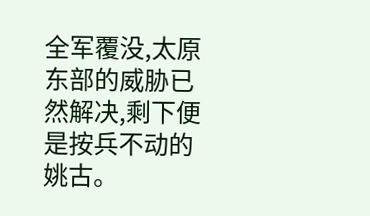全军覆没,太原东部的威胁已然解决,剩下便是按兵不动的姚古。